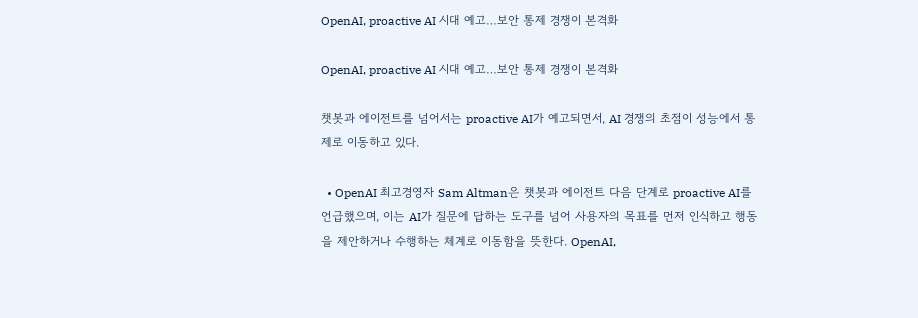OpenAI, proactive AI 시대 예고…보안 통제 경쟁이 본격화

OpenAI, proactive AI 시대 예고…보안 통제 경쟁이 본격화

챗봇과 에이전트를 넘어서는 proactive AI가 예고되면서, AI 경쟁의 초점이 성능에서 통제로 이동하고 있다.

  • OpenAI 최고경영자 Sam Altman은 챗봇과 에이전트 다음 단계로 proactive AI를 언급했으며, 이는 AI가 질문에 답하는 도구를 넘어 사용자의 목표를 먼저 인식하고 행동을 제안하거나 수행하는 체계로 이동함을 뜻한다. OpenAI,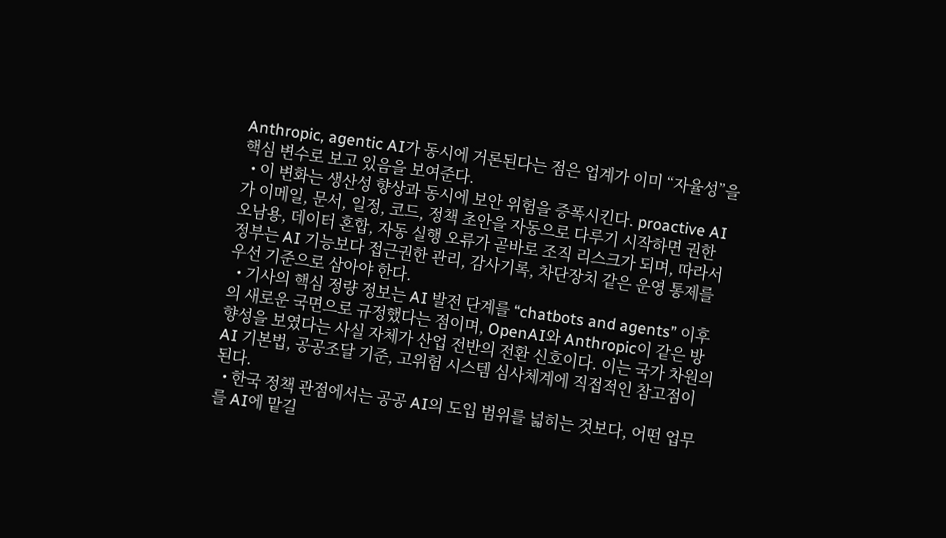Anthropic, agentic AI가 동시에 거론된다는 점은 업계가 이미 “자율성”을 핵심 변수로 보고 있음을 보여준다.
  • 이 변화는 생산성 향상과 동시에 보안 위험을 증폭시킨다. proactive AI가 이메일, 문서, 일정, 코드, 정책 초안을 자동으로 다루기 시작하면 권한 오남용, 데이터 혼합, 자동 실행 오류가 곧바로 조직 리스크가 되며, 따라서 정부는 AI 기능보다 접근권한 관리, 감사기록, 차단장치 같은 운영 통제를 우선 기준으로 삼아야 한다.
  • 기사의 핵심 정량 정보는 AI 발전 단계를 “chatbots and agents” 이후의 새로운 국면으로 규정했다는 점이며, OpenAI와 Anthropic이 같은 방향성을 보였다는 사실 자체가 산업 전반의 전환 신호이다. 이는 국가 차원의 AI 기본법, 공공조달 기준, 고위험 시스템 심사체계에 직접적인 참고점이 된다.
  • 한국 정책 관점에서는 공공 AI의 도입 범위를 넓히는 것보다, 어떤 업무를 AI에 맡길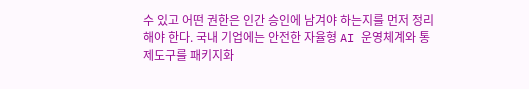수 있고 어떤 권한은 인간 승인에 남겨야 하는지를 먼저 정리해야 한다. 국내 기업에는 안전한 자율형 AI 운영체계와 통제도구를 패키지화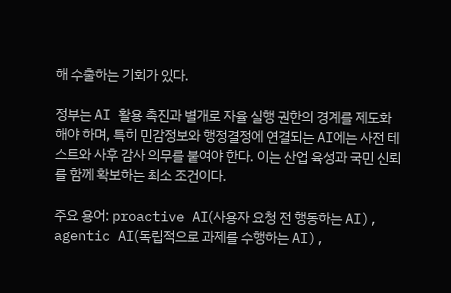해 수출하는 기회가 있다.

정부는 AI 활용 촉진과 별개로 자율 실행 권한의 경계를 제도화해야 하며, 특히 민감정보와 행정결정에 연결되는 AI에는 사전 테스트와 사후 감사 의무를 붙여야 한다. 이는 산업 육성과 국민 신뢰를 함께 확보하는 최소 조건이다.

주요 용어: proactive AI(사용자 요청 전 행동하는 AI), agentic AI(독립적으로 과제를 수행하는 AI),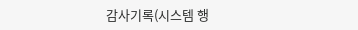감사기록(시스템 행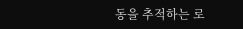동을 추적하는 로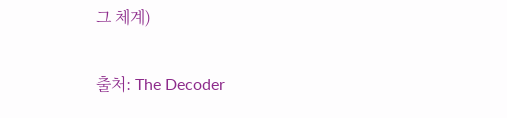그 체계)

출처: The Decoder